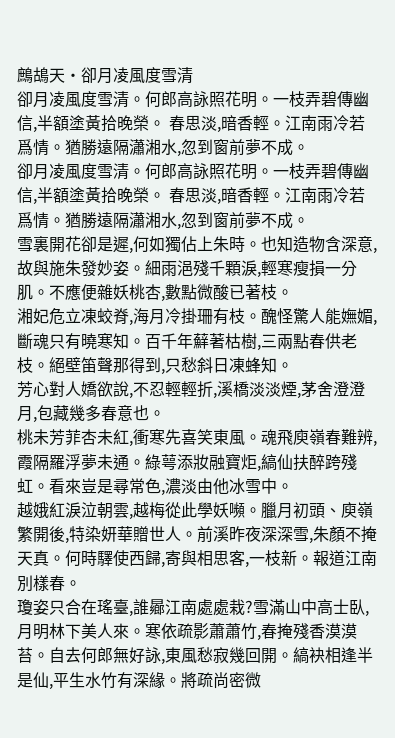鷓鴣天·卻月凌風度雪清
卻月凌風度雪清。何郎高詠照花明。一枝弄碧傳幽信,半額塗黃拾晚榮。 春思淡,暗香輕。江南雨冷若爲情。猶勝遠隔瀟湘水,忽到窗前夢不成。
卻月凌風度雪清。何郎高詠照花明。一枝弄碧傳幽信,半額塗黃拾晚榮。 春思淡,暗香輕。江南雨冷若爲情。猶勝遠隔瀟湘水,忽到窗前夢不成。
雪裏開花卻是遲,何如獨佔上朱時。也知造物含深意,故與施朱發妙姿。細雨浥殘千顆淚,輕寒瘦損一分肌。不應便雜妖桃杏,數點微酸已著枝。
湘妃危立凍蛟脊,海月冷掛珊有枝。醜怪驚人能嫵媚,斷魂只有曉寒知。百千年蘚著枯樹,三兩點春供老枝。絕壁笛聲那得到,只愁斜日凍蜂知。
芳心對人嬌欲說,不忍輕輕折,溪橋淡淡煙,茅舍澄澄月,包藏幾多春意也。
桃未芳菲杏未紅,衝寒先喜笑東風。魂飛庾嶺春難辨,霞隔羅浮夢未通。綠萼添妝融寶炬,縞仙扶醉跨殘虹。看來豈是尋常色,濃淡由他冰雪中。
越娥紅淚泣朝雲,越梅從此學妖嚬。臘月初頭、庾嶺繁開後,特染妍華贈世人。前溪昨夜深深雪,朱顏不掩天真。何時驛使西歸,寄與相思客,一枝新。報道江南別樣春。
瓊姿只合在瑤臺,誰曏江南處處栽?雪滿山中高士臥,月明林下美人來。寒依疏影蕭蕭竹,春掩殘香漠漠苔。自去何郎無好詠,東風愁寂幾回開。縞袂相逢半是仙,平生水竹有深緣。將疏尚密微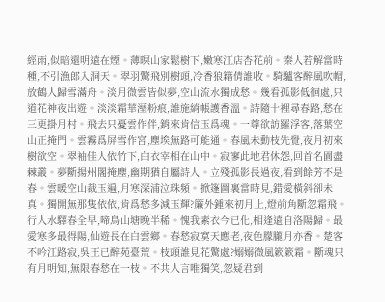經雨,似暗還明遠在煙。薄暝山家鬆樹下,嫩寒江店杏花前。秦人若解當時種,不引漁郎入洞天。翠羽驚飛別樹頭,冷香狼籍倩誰收。騎驢客醉風吹帽,放鶴人歸雪滿舟。淡月微雲皆似夢,空山流水獨成愁。幾看孤影低徊處,只道花神夜出遊。淡淡霜華溼粉痕,誰施綃帳護香溫。詩隨十裡尋春路,愁在三更掛月村。飛去只憂雲作伴,銷來肯信玉爲魂。一尊欲訪羅浮客,落葉空山正掩門。雲霧爲屏雪作宮,塵埃無路可能通。春風未動枝先覺,夜月初來樹欲空。翠袖佳人依竹下,白衣宰相在山中。寂寥此地君休怨,回首名園盡棘叢。夢斷揚州閣掩塵,幽期猶自屬詩人。立殘孤影長過夜,看到餘芳不是春。雲暖空山裁玉遍,月寒深浦泣珠頻。掀篷圖裏當時見,錯愛橫斜卻未真。獨開無那隻依依,肯爲愁多減玉輝?簾外鍾來初月上,燈前角斷忽霜飛。行人水驛春全早,啼鳥山塘晚半稀。愧我素衣今已化,相逢遠自洛陽歸。最愛寒多最得陽,仙遊長在白雲鄉。春愁寂寞天應老,夜色朦朧月亦香。楚客不吟江路寂,吳王已醉苑臺荒。枝頭誰見花驚處?嫋嫋微風簌簌霜。斷魂只有月明知,無限春愁在一枝。不共人言唯獨笑,忽疑君到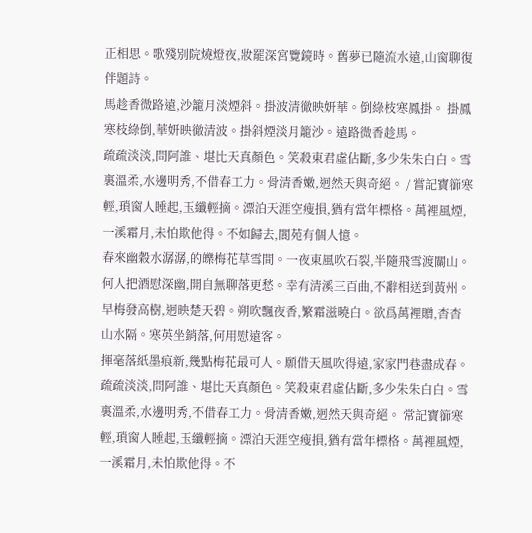正相思。歌殘別院燒燈夜,妝罷深宮覽鏡時。舊夢已隨流水遠,山窗聊復伴題詩。
馬趁香微路遠,沙籠月淡煙斜。掛波清徹映妍華。倒綠枝寒鳳掛。 掛鳳寒枝綠倒,華妍映徹清波。掛斜煙淡月籠沙。遠路微香趁馬。
疏疏淡淡,問阿誰、堪比天真顏色。笑殺東君虛佔斷,多少朱朱白白。雪裏溫柔,水邊明秀,不借春工力。骨清香嫩,迥然天與奇絕。 / 嘗記寶篽寒輕,瑣窗人睡起,玉纖輕摘。漂泊天涯空瘦損,猶有當年標格。萬裡風煙,一溪霜月,未怕欺他得。不如歸去,閬苑有個人憶。
春來幽穀水潺潺,的皪梅花草雪間。一夜東風吹石裂,半隨飛雪渡關山。何人把酒慰深幽,開自無聊落更愁。幸有清溪三百曲,不辭相送到黃州。
早梅發高樹,迥映楚天碧。朔吹飄夜香,繁霜滋曉白。欲爲萬裡贈,杳杳山水隔。寒英坐銷落,何用慰遠客。
揮毫落紙墨痕新,幾點梅花最可人。願借天風吹得遠,家家門巷盡成春。
疏疏淡淡,問阿誰、堪比天真顏色。笑殺東君虛佔斷,多少朱朱白白。雪裏溫柔,水邊明秀,不借春工力。骨清香嫩,迥然天與奇絕。 常記寶篽寒輕,瑣窗人睡起,玉纖輕摘。漂泊天涯空瘦損,猶有當年標格。萬裡風煙,一溪霜月,未怕欺他得。不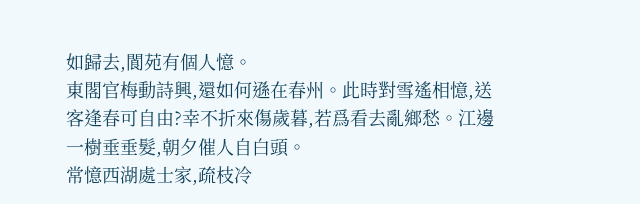如歸去,閬苑有個人憶。
東閣官梅動詩興,還如何遜在春州。此時對雪遙相憶,送客逢春可自由?幸不折來傷歲暮,若爲看去亂鄉愁。江邊一樹垂垂髮,朝夕催人自白頭。
常憶西湖處士家,疏枝冷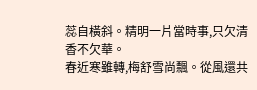蕊自橫斜。精明一片當時事,只欠清香不欠華。
春近寒雖轉,梅舒雪尚飄。從風還共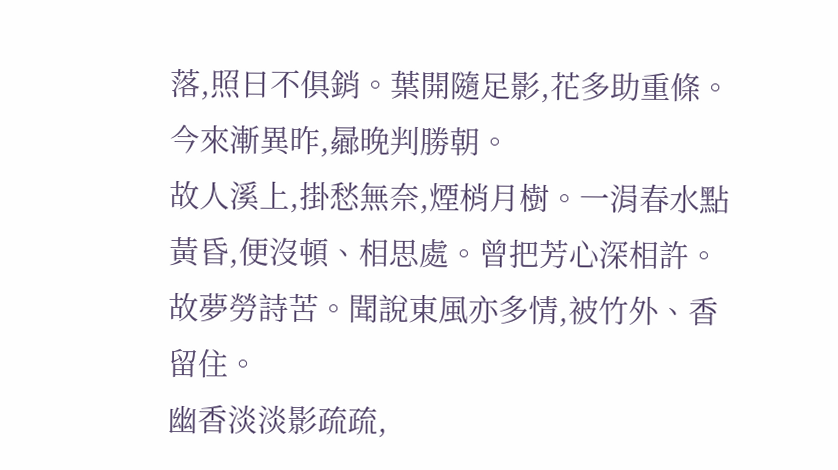落,照日不俱銷。葉開隨足影,花多助重條。今來漸異昨,曏晚判勝朝。
故人溪上,掛愁無奈,煙梢月樹。一涓春水點黃昏,便沒頓、相思處。曾把芳心深相許。故夢勞詩苦。聞說東風亦多情,被竹外、香留住。
幽香淡淡影疏疏,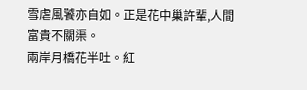雪虐風饕亦自如。正是花中巢許輩,人間富貴不關渠。
兩岸月橋花半吐。紅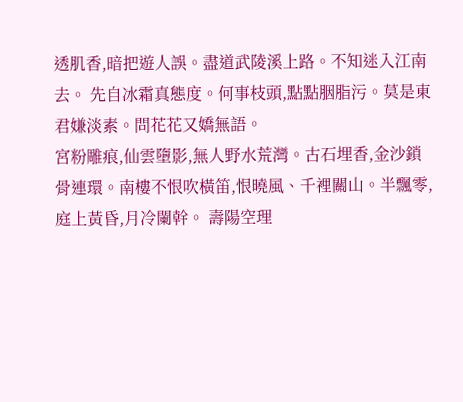透肌香,暗把遊人誤。盡道武陵溪上路。不知迷入江南去。 先自冰霜真態度。何事枝頭,點點胭脂污。莫是東君嫌淡素。問花花又嬌無語。
宮粉雕痕,仙雲墮影,無人野水荒灣。古石埋香,金沙鎖骨連環。南樓不恨吹橫笛,恨曉風、千裡關山。半飄零,庭上黃昏,月冷闌幹。 壽陽空理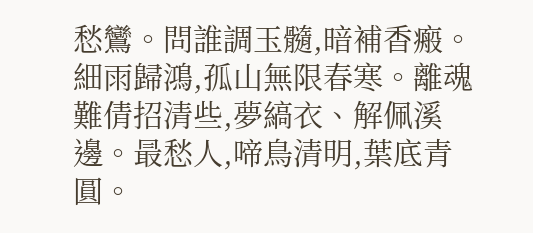愁鸞。問誰調玉髓,暗補香瘢。細雨歸鴻,孤山無限春寒。離魂難倩招清些,夢縞衣、解佩溪邊。最愁人,啼鳥清明,葉底青圓。